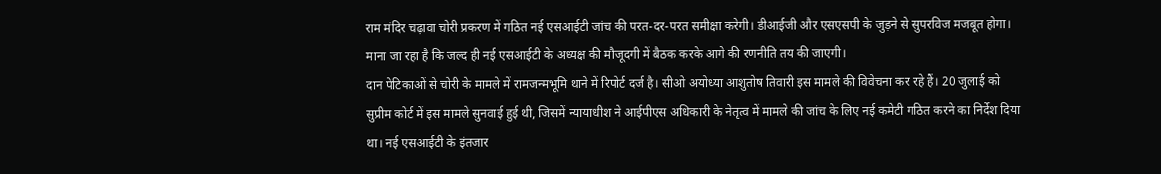राम मंदिर चढ़ावा चोरी प्रकरण में गठित नई एसआईटी जांच की परत-दर-परत समीक्षा करेगी। डीआईजी और एसएसपी के जुड़ने से सुपरविज मजबूत होगा। माना जा रहा है कि जल्द ही नई एसआईटी के अध्यक्ष की मौजूदगी में बैठक करके आगे की रणनीति तय की जाएगी।
दान पेटिकाओं से चोरी के मामले में रामजन्मभूमि थाने में रिपोर्ट दर्ज है। सीओ अयोध्या आशुतोष तिवारी इस मामले की विवेचना कर रहे हैं। 20 जुलाई को सुप्रीम कोर्ट में इस मामले सुनवाई हुई थी, जिसमें न्यायाधीश ने आईपीएस अधिकारी के नेतृत्व में मामले की जांच के लिए नई कमेटी गठित करने का निर्देश दिया था। नई एसआईटी के इंतजार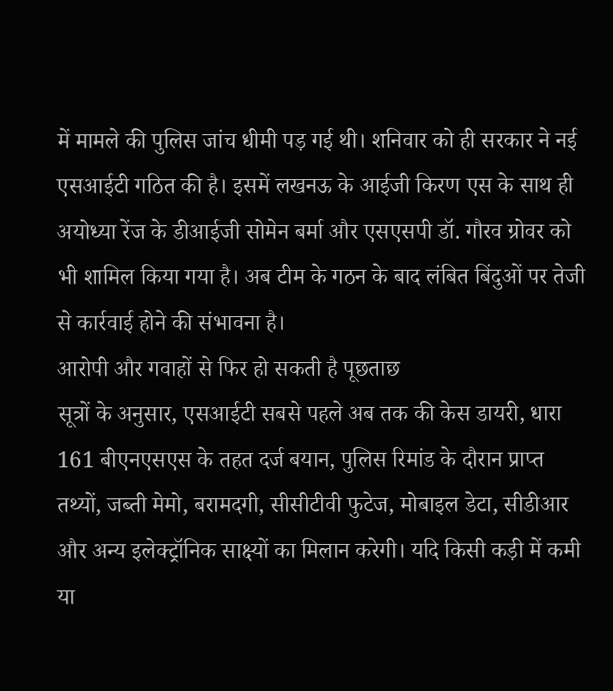में मामले की पुलिस जांच धीमी पड़ गई थी। शनिवार को ही सरकार ने नई एसआईटी गठित की है। इसमें लखनऊ के आईजी किरण एस के साथ ही अयोध्या रेंज के डीआईजी सोमेन बर्मा और एसएसपी डॉ. गौरव ग्रोवर को भी शामिल किया गया है। अब टीम के गठन के बाद लंबित बिंदुओं पर तेजी से कार्रवाई होने की संभावना है।
आरोपी और गवाहों से फिर हो सकती है पूछताछ
सूत्रों के अनुसार, एसआईटी सबसे पहले अब तक की केस डायरी, धारा 161 बीएनएसएस के तहत दर्ज बयान, पुलिस रिमांड के दौरान प्राप्त तथ्यों, जब्ती मेमो, बरामदगी, सीसीटीवी फुटेज, मोबाइल डेटा, सीडीआर और अन्य इलेक्ट्रॉनिक साक्ष्यों का मिलान करेगी। यदि किसी कड़ी में कमी या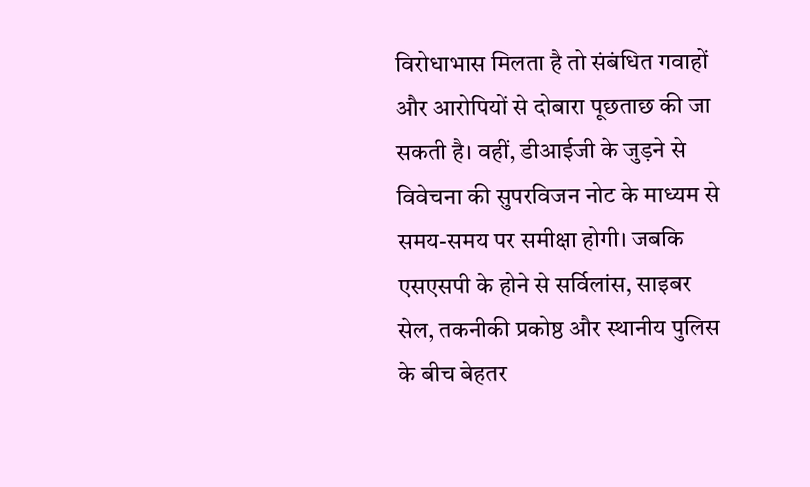विरोधाभास मिलता है तो संबंधित गवाहों और आरोपियों से दोबारा पूछताछ की जा सकती है। वहीं, डीआईजी के जुड़ने से विवेचना की सुपरविजन नोट के माध्यम से समय-समय पर समीक्षा होगी। जबकि एसएसपी के होने से सर्विलांस, साइबर सेल, तकनीकी प्रकोष्ठ और स्थानीय पुलिस के बीच बेहतर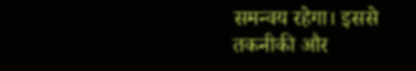समन्वय रहेगा। इससे तकनीकी और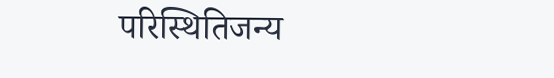परिस्थितिजन्य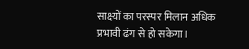साक्ष्यों का परस्पर मिलान अधिक प्रभावी ढंग से हो सकेगा।